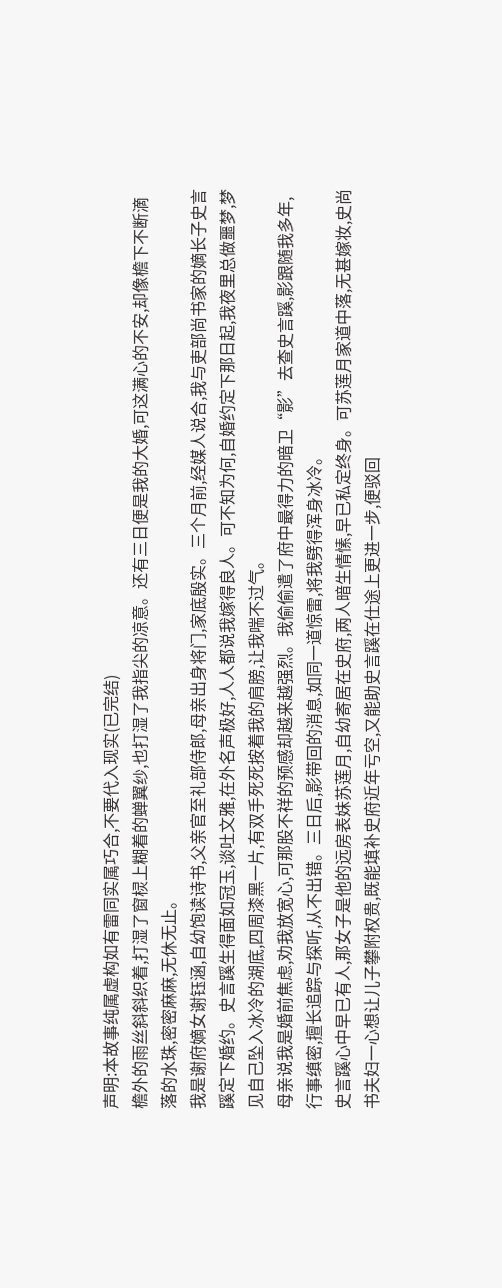声明:本故事纯属虚构如有雷同实属巧合,不要代入现实(已完结)
檐外的雨丝斜斜织着,打湿了窗棂上糊着的蝉翼纱,也打湿了我指尖的凉意。还有三日便是我的大婚,可这满心的不安,却像檐下不断滴落的水珠,密密麻麻,无休无止。
我是谢府嫡女谢钰涵,自幼饱读诗书,父亲官至礼部侍郎,母亲出身将门,家底殷实。三个月前,经媒人说合,我与吏部尚书家的嫡长子史言蹊定下婚约。史言蹊生得面如冠玉,谈吐文雅,在外名声极好,人人都说我嫁得良人。可不知为何,自婚约定下那日起,我夜里总做噩梦,梦见自己坠入冰冷的湖底,四周漆黑一片,有双手死死按着我的肩膀,让我喘不过气。
母亲说我是婚前焦虑,劝我放宽心,可那股不祥的预感却越来越强烈。我偷偷遣了府中最得力的暗卫“影”去查史言蹊,影跟随我多年,行事缜密,擅长追踪与探听,从不出错。三日后,影带回的消息,如同一道惊雷,将我劈得浑身冰冷。
史言蹊心中早已有人,那女子是他的远房表妹苏莲月,自幼寄居在史府,两人暗生情愫,早已私定终身。可苏莲月家道中落,无甚嫁妆,史尚书夫妇一心想让儿子攀附权贵,既能填补史府近年亏空,又能助史言蹊在仕途上更进一步,便驳回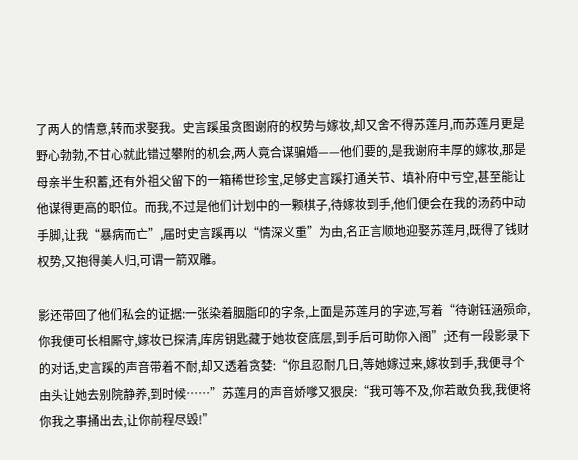了两人的情意,转而求娶我。史言蹊虽贪图谢府的权势与嫁妆,却又舍不得苏莲月,而苏莲月更是野心勃勃,不甘心就此错过攀附的机会,两人竟合谋骗婚——他们要的,是我谢府丰厚的嫁妆,那是母亲半生积蓄,还有外祖父留下的一箱稀世珍宝,足够史言蹊打通关节、填补府中亏空,甚至能让他谋得更高的职位。而我,不过是他们计划中的一颗棋子,待嫁妆到手,他们便会在我的汤药中动手脚,让我“暴病而亡”,届时史言蹊再以“情深义重”为由,名正言顺地迎娶苏莲月,既得了钱财权势,又抱得美人归,可谓一箭双雕。

影还带回了他们私会的证据:一张染着胭脂印的字条,上面是苏莲月的字迹,写着“待谢钰涵殒命,你我便可长相厮守,嫁妆已探清,库房钥匙藏于她妆奁底层,到手后可助你入阁”;还有一段影录下的对话,史言蹊的声音带着不耐,却又透着贪婪:“你且忍耐几日,等她嫁过来,嫁妆到手,我便寻个由头让她去别院静养,到时候……”苏莲月的声音娇嗲又狠戾:“我可等不及,你若敢负我,我便将你我之事捅出去,让你前程尽毁!”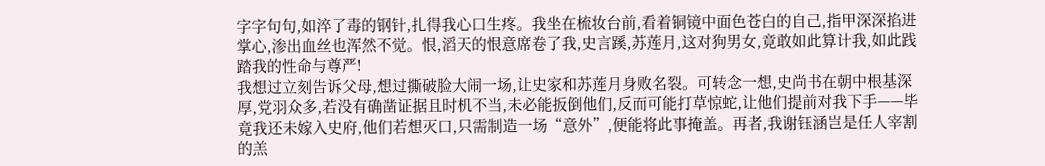字字句句,如淬了毒的钢针,扎得我心口生疼。我坐在梳妆台前,看着铜镜中面色苍白的自己,指甲深深掐进掌心,渗出血丝也浑然不觉。恨,滔天的恨意席卷了我,史言蹊,苏莲月,这对狗男女,竟敢如此算计我,如此践踏我的性命与尊严!
我想过立刻告诉父母,想过撕破脸大闹一场,让史家和苏莲月身败名裂。可转念一想,史尚书在朝中根基深厚,党羽众多,若没有确凿证据且时机不当,未必能扳倒他们,反而可能打草惊蛇,让他们提前对我下手——毕竟我还未嫁入史府,他们若想灭口,只需制造一场“意外”,便能将此事掩盖。再者,我谢钰涵岂是任人宰割的羔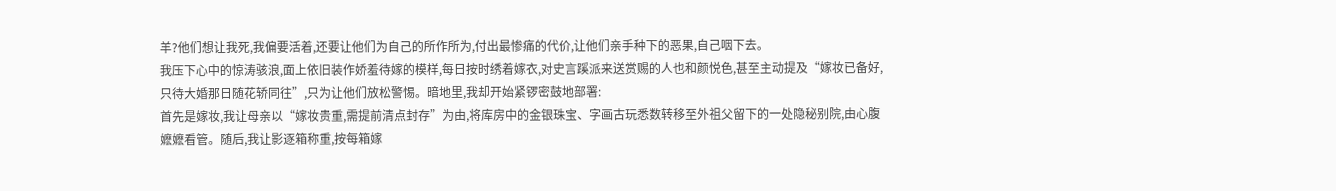羊?他们想让我死,我偏要活着,还要让他们为自己的所作所为,付出最惨痛的代价,让他们亲手种下的恶果,自己咽下去。
我压下心中的惊涛骇浪,面上依旧装作娇羞待嫁的模样,每日按时绣着嫁衣,对史言蹊派来送赏赐的人也和颜悦色,甚至主动提及“嫁妆已备好,只待大婚那日随花轿同往”,只为让他们放松警惕。暗地里,我却开始紧锣密鼓地部署:
首先是嫁妆,我让母亲以“嫁妆贵重,需提前清点封存”为由,将库房中的金银珠宝、字画古玩悉数转移至外祖父留下的一处隐秘别院,由心腹嬷嬷看管。随后,我让影逐箱称重,按每箱嫁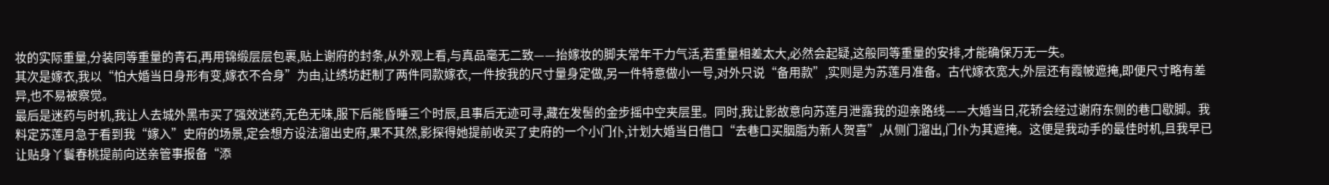妆的实际重量,分装同等重量的青石,再用锦缎层层包裹,贴上谢府的封条,从外观上看,与真品毫无二致——抬嫁妆的脚夫常年干力气活,若重量相差太大,必然会起疑,这般同等重量的安排,才能确保万无一失。
其次是嫁衣,我以“怕大婚当日身形有变,嫁衣不合身”为由,让绣坊赶制了两件同款嫁衣,一件按我的尺寸量身定做,另一件特意做小一号,对外只说“备用款”,实则是为苏莲月准备。古代嫁衣宽大,外层还有霞帔遮掩,即便尺寸略有差异,也不易被察觉。
最后是迷药与时机,我让人去城外黑市买了强效迷药,无色无味,服下后能昏睡三个时辰,且事后无迹可寻,藏在发髻的金步摇中空夹层里。同时,我让影故意向苏莲月泄露我的迎亲路线——大婚当日,花轿会经过谢府东侧的巷口歇脚。我料定苏莲月急于看到我“嫁入”史府的场景,定会想方设法溜出史府,果不其然,影探得她提前收买了史府的一个小门仆,计划大婚当日借口“去巷口买胭脂为新人贺喜”,从侧门溜出,门仆为其遮掩。这便是我动手的最佳时机,且我早已让贴身丫鬟春桃提前向送亲管事报备“添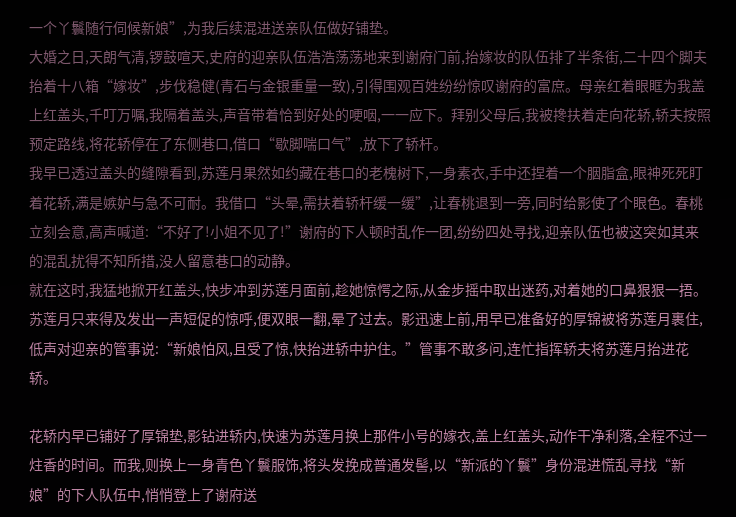一个丫鬟随行伺候新娘”,为我后续混进送亲队伍做好铺垫。
大婚之日,天朗气清,锣鼓喧天,史府的迎亲队伍浩浩荡荡地来到谢府门前,抬嫁妆的队伍排了半条街,二十四个脚夫抬着十八箱“嫁妆”,步伐稳健(青石与金银重量一致),引得围观百姓纷纷惊叹谢府的富庶。母亲红着眼眶为我盖上红盖头,千叮万嘱,我隔着盖头,声音带着恰到好处的哽咽,一一应下。拜别父母后,我被搀扶着走向花轿,轿夫按照预定路线,将花轿停在了东侧巷口,借口“歇脚喘口气”,放下了轿杆。
我早已透过盖头的缝隙看到,苏莲月果然如约藏在巷口的老槐树下,一身素衣,手中还捏着一个胭脂盒,眼神死死盯着花轿,满是嫉妒与急不可耐。我借口“头晕,需扶着轿杆缓一缓”,让春桃退到一旁,同时给影使了个眼色。春桃立刻会意,高声喊道:“不好了!小姐不见了!”谢府的下人顿时乱作一团,纷纷四处寻找,迎亲队伍也被这突如其来的混乱扰得不知所措,没人留意巷口的动静。
就在这时,我猛地掀开红盖头,快步冲到苏莲月面前,趁她惊愕之际,从金步摇中取出迷药,对着她的口鼻狠狠一捂。苏莲月只来得及发出一声短促的惊呼,便双眼一翻,晕了过去。影迅速上前,用早已准备好的厚锦被将苏莲月裹住,低声对迎亲的管事说:“新娘怕风,且受了惊,快抬进轿中护住。”管事不敢多问,连忙指挥轿夫将苏莲月抬进花轿。

花轿内早已铺好了厚锦垫,影钻进轿内,快速为苏莲月换上那件小号的嫁衣,盖上红盖头,动作干净利落,全程不过一炷香的时间。而我,则换上一身青色丫鬟服饰,将头发挽成普通发髻,以“新派的丫鬟”身份混进慌乱寻找“新娘”的下人队伍中,悄悄登上了谢府送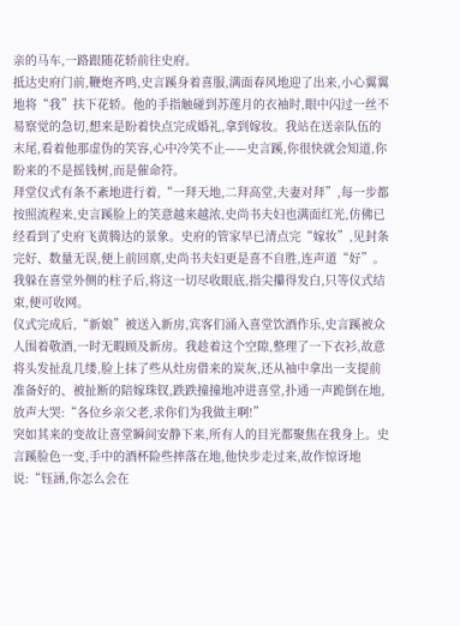亲的马车,一路跟随花轿前往史府。
抵达史府门前,鞭炮齐鸣,史言蹊身着喜服,满面春风地迎了出来,小心翼翼地将“我”扶下花轿。他的手指触碰到苏莲月的衣袖时,眼中闪过一丝不易察觉的急切,想来是盼着快点完成婚礼,拿到嫁妆。我站在送亲队伍的末尾,看着他那虚伪的笑容,心中冷笑不止——史言蹊,你很快就会知道,你盼来的不是摇钱树,而是催命符。
拜堂仪式有条不紊地进行着,“一拜天地,二拜高堂,夫妻对拜”,每一步都按照流程来,史言蹊脸上的笑意越来越浓,史尚书夫妇也满面红光,仿佛已经看到了史府飞黄腾达的景象。史府的管家早已清点完“嫁妆”,见封条完好、数量无误,便上前回禀,史尚书夫妇更是喜不自胜,连声道“好”。我躲在喜堂外侧的柱子后,将这一切尽收眼底,指尖攥得发白,只等仪式结束,便可收网。
仪式完成后,“新娘”被送入新房,宾客们涌入喜堂饮酒作乐,史言蹊被众人围着敬酒,一时无暇顾及新房。我趁着这个空隙,整理了一下衣衫,故意将头发扯乱几缕,脸上抹了些从灶房借来的炭灰,还从袖中拿出一支提前准备好的、被扯断的陪嫁珠钗,跌跌撞撞地冲进喜堂,扑通一声跪倒在地,放声大哭:“各位乡亲父老,求你们为我做主啊!”
突如其来的变故让喜堂瞬间安静下来,所有人的目光都聚焦在我身上。史言蹊脸色一变,手中的酒杯险些摔落在地,他快步走过来,故作惊讶地说:“钰涵,你怎么会在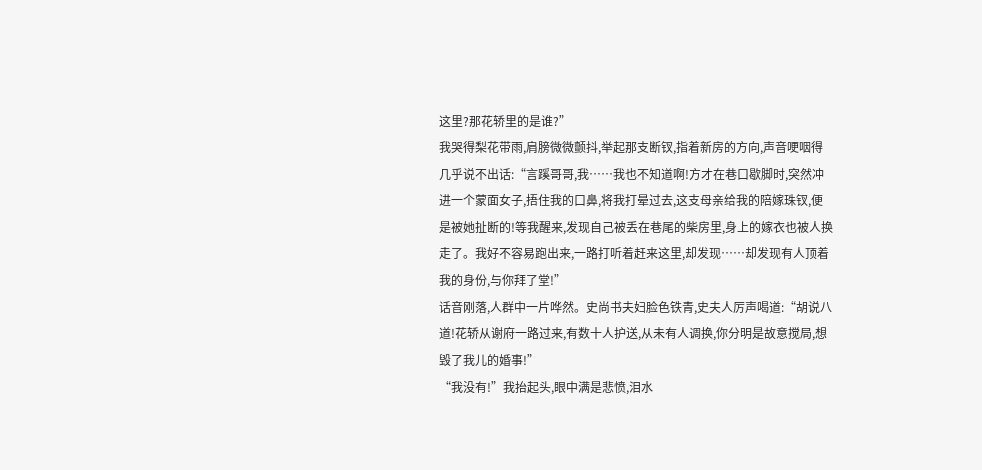这里?那花轿里的是谁?”
我哭得梨花带雨,肩膀微微颤抖,举起那支断钗,指着新房的方向,声音哽咽得几乎说不出话:“言蹊哥哥,我……我也不知道啊!方才在巷口歇脚时,突然冲进一个蒙面女子,捂住我的口鼻,将我打晕过去,这支母亲给我的陪嫁珠钗,便是被她扯断的!等我醒来,发现自己被丢在巷尾的柴房里,身上的嫁衣也被人换走了。我好不容易跑出来,一路打听着赶来这里,却发现……却发现有人顶着我的身份,与你拜了堂!”
话音刚落,人群中一片哗然。史尚书夫妇脸色铁青,史夫人厉声喝道:“胡说八道!花轿从谢府一路过来,有数十人护送,从未有人调换,你分明是故意搅局,想毁了我儿的婚事!”
“我没有!”我抬起头,眼中满是悲愤,泪水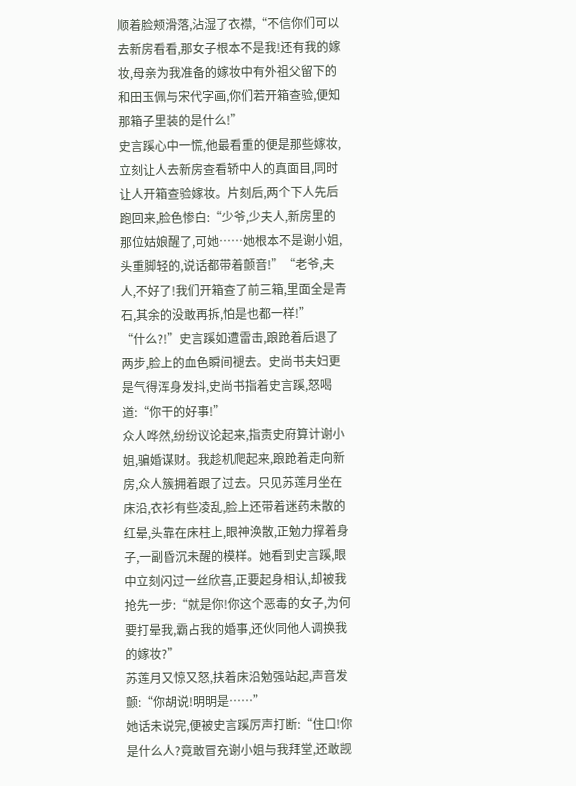顺着脸颊滑落,沾湿了衣襟,“不信你们可以去新房看看,那女子根本不是我!还有我的嫁妆,母亲为我准备的嫁妆中有外祖父留下的和田玉佩与宋代字画,你们若开箱查验,便知那箱子里装的是什么!”
史言蹊心中一慌,他最看重的便是那些嫁妆,立刻让人去新房查看轿中人的真面目,同时让人开箱查验嫁妆。片刻后,两个下人先后跑回来,脸色惨白:“少爷,少夫人,新房里的那位姑娘醒了,可她……她根本不是谢小姐,头重脚轻的,说话都带着颤音!”“老爷,夫人,不好了!我们开箱查了前三箱,里面全是青石,其余的没敢再拆,怕是也都一样!”
“什么?!”史言蹊如遭雷击,踉跄着后退了两步,脸上的血色瞬间褪去。史尚书夫妇更是气得浑身发抖,史尚书指着史言蹊,怒喝道:“你干的好事!”
众人哗然,纷纷议论起来,指责史府算计谢小姐,骗婚谋财。我趁机爬起来,踉跄着走向新房,众人簇拥着跟了过去。只见苏莲月坐在床沿,衣衫有些凌乱,脸上还带着迷药未散的红晕,头靠在床柱上,眼神涣散,正勉力撑着身子,一副昏沉未醒的模样。她看到史言蹊,眼中立刻闪过一丝欣喜,正要起身相认,却被我抢先一步:“就是你!你这个恶毒的女子,为何要打晕我,霸占我的婚事,还伙同他人调换我的嫁妆?”
苏莲月又惊又怒,扶着床沿勉强站起,声音发颤:“你胡说!明明是……”
她话未说完,便被史言蹊厉声打断:“住口!你是什么人?竟敢冒充谢小姐与我拜堂,还敢觊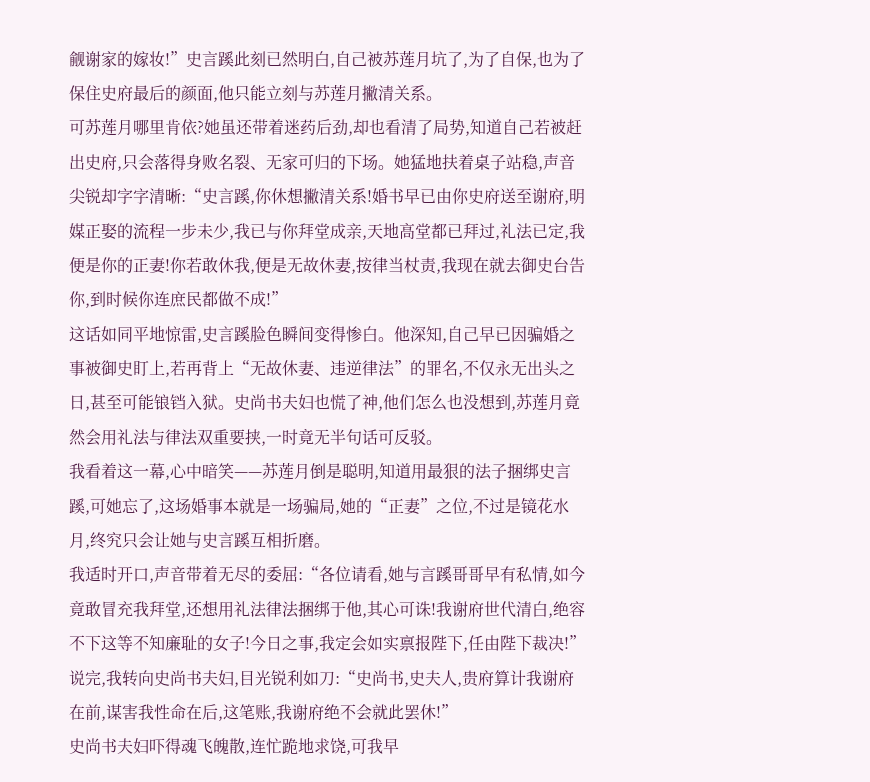觎谢家的嫁妆!”史言蹊此刻已然明白,自己被苏莲月坑了,为了自保,也为了保住史府最后的颜面,他只能立刻与苏莲月撇清关系。
可苏莲月哪里肯依?她虽还带着迷药后劲,却也看清了局势,知道自己若被赶出史府,只会落得身败名裂、无家可归的下场。她猛地扶着桌子站稳,声音尖锐却字字清晰:“史言蹊,你休想撇清关系!婚书早已由你史府送至谢府,明媒正娶的流程一步未少,我已与你拜堂成亲,天地高堂都已拜过,礼法已定,我便是你的正妻!你若敢休我,便是无故休妻,按律当杖责,我现在就去御史台告你,到时候你连庶民都做不成!”
这话如同平地惊雷,史言蹊脸色瞬间变得惨白。他深知,自己早已因骗婚之事被御史盯上,若再背上“无故休妻、违逆律法”的罪名,不仅永无出头之日,甚至可能锒铛入狱。史尚书夫妇也慌了神,他们怎么也没想到,苏莲月竟然会用礼法与律法双重要挟,一时竟无半句话可反驳。
我看着这一幕,心中暗笑——苏莲月倒是聪明,知道用最狠的法子捆绑史言蹊,可她忘了,这场婚事本就是一场骗局,她的“正妻”之位,不过是镜花水月,终究只会让她与史言蹊互相折磨。
我适时开口,声音带着无尽的委屈:“各位请看,她与言蹊哥哥早有私情,如今竟敢冒充我拜堂,还想用礼法律法捆绑于他,其心可诛!我谢府世代清白,绝容不下这等不知廉耻的女子!今日之事,我定会如实禀报陛下,任由陛下裁决!”
说完,我转向史尚书夫妇,目光锐利如刀:“史尚书,史夫人,贵府算计我谢府在前,谋害我性命在后,这笔账,我谢府绝不会就此罢休!”
史尚书夫妇吓得魂飞魄散,连忙跪地求饶,可我早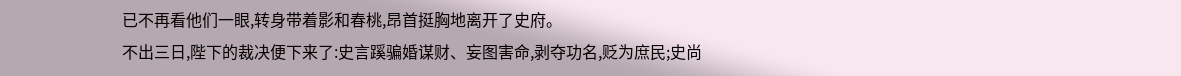已不再看他们一眼,转身带着影和春桃,昂首挺胸地离开了史府。
不出三日,陛下的裁决便下来了:史言蹊骗婚谋财、妄图害命,剥夺功名,贬为庶民;史尚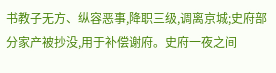书教子无方、纵容恶事,降职三级,调离京城;史府部分家产被抄没,用于补偿谢府。史府一夜之间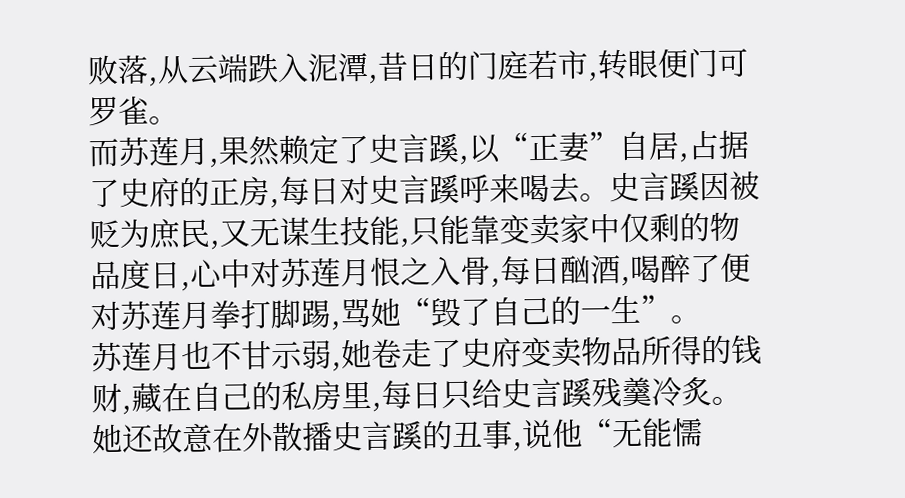败落,从云端跌入泥潭,昔日的门庭若市,转眼便门可罗雀。
而苏莲月,果然赖定了史言蹊,以“正妻”自居,占据了史府的正房,每日对史言蹊呼来喝去。史言蹊因被贬为庶民,又无谋生技能,只能靠变卖家中仅剩的物品度日,心中对苏莲月恨之入骨,每日酗酒,喝醉了便对苏莲月拳打脚踢,骂她“毁了自己的一生”。
苏莲月也不甘示弱,她卷走了史府变卖物品所得的钱财,藏在自己的私房里,每日只给史言蹊残羹冷炙。她还故意在外散播史言蹊的丑事,说他“无能懦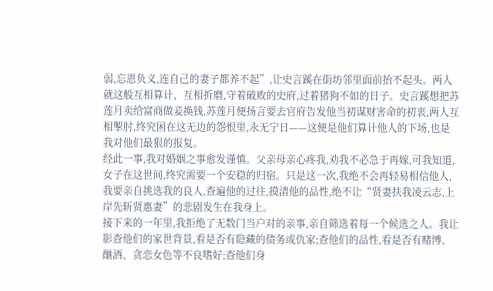弱,忘恩负义,连自己的妻子都养不起”,让史言蹊在街坊邻里面前抬不起头。两人就这般互相算计、互相折磨,守着破败的史府,过着猪狗不如的日子。史言蹊想把苏莲月卖给富商做妾换钱,苏莲月便扬言要去官府告发他当初谋财害命的初衷,两人互相掣肘,终究困在这无边的怨恨里,永无宁日——这便是他们算计他人的下场,也是我对他们最狠的报复。
经此一事,我对婚姻之事愈发谨慎。父亲母亲心疼我,劝我不必急于再嫁,可我知道,女子在这世间,终究需要一个安稳的归宿。只是这一次,我绝不会再轻易相信他人,我要亲自挑选我的良人,查遍他的过往,摸清他的品性,绝不让“贤妻扶我凌云志,上岸先斩贤惠妻”的悲剧发生在我身上。
接下来的一年里,我拒绝了无数门当户对的亲事,亲自筛选着每一个候选之人。我让影查他们的家世背景,看是否有隐藏的债务或仇家;查他们的品性,看是否有赌博、酗酒、贪恋女色等不良嗜好;查他们身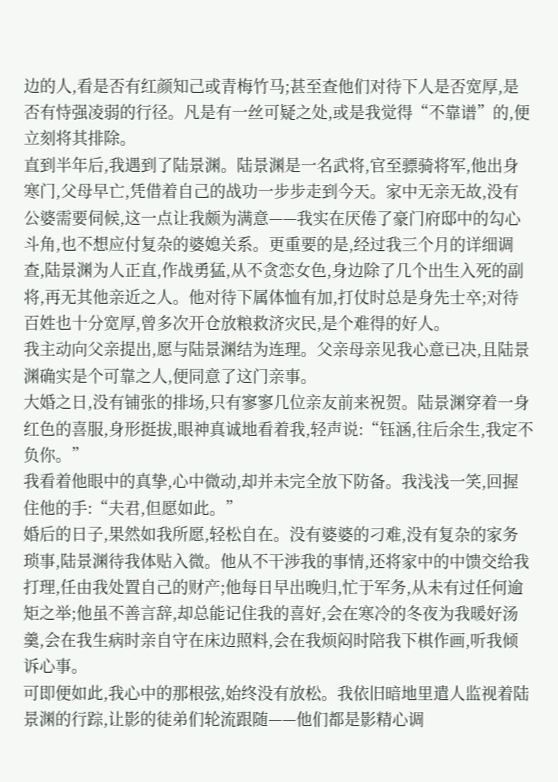边的人,看是否有红颜知己或青梅竹马;甚至查他们对待下人是否宽厚,是否有恃强凌弱的行径。凡是有一丝可疑之处,或是我觉得“不靠谱”的,便立刻将其排除。
直到半年后,我遇到了陆景渊。陆景渊是一名武将,官至骠骑将军,他出身寒门,父母早亡,凭借着自己的战功一步步走到今天。家中无亲无故,没有公婆需要伺候,这一点让我颇为满意——我实在厌倦了豪门府邸中的勾心斗角,也不想应付复杂的婆媳关系。更重要的是,经过我三个月的详细调查,陆景渊为人正直,作战勇猛,从不贪恋女色,身边除了几个出生入死的副将,再无其他亲近之人。他对待下属体恤有加,打仗时总是身先士卒;对待百姓也十分宽厚,曾多次开仓放粮救济灾民,是个难得的好人。
我主动向父亲提出,愿与陆景渊结为连理。父亲母亲见我心意已决,且陆景渊确实是个可靠之人,便同意了这门亲事。
大婚之日,没有铺张的排场,只有寥寥几位亲友前来祝贺。陆景渊穿着一身红色的喜服,身形挺拔,眼神真诚地看着我,轻声说:“钰涵,往后余生,我定不负你。”
我看着他眼中的真挚,心中微动,却并未完全放下防备。我浅浅一笑,回握住他的手:“夫君,但愿如此。”
婚后的日子,果然如我所愿,轻松自在。没有婆婆的刁难,没有复杂的家务琐事,陆景渊待我体贴入微。他从不干涉我的事情,还将家中的中馈交给我打理,任由我处置自己的财产;他每日早出晚归,忙于军务,从未有过任何逾矩之举;他虽不善言辞,却总能记住我的喜好,会在寒冷的冬夜为我暖好汤羹,会在我生病时亲自守在床边照料,会在我烦闷时陪我下棋作画,听我倾诉心事。
可即便如此,我心中的那根弦,始终没有放松。我依旧暗地里遣人监视着陆景渊的行踪,让影的徒弟们轮流跟随——他们都是影精心调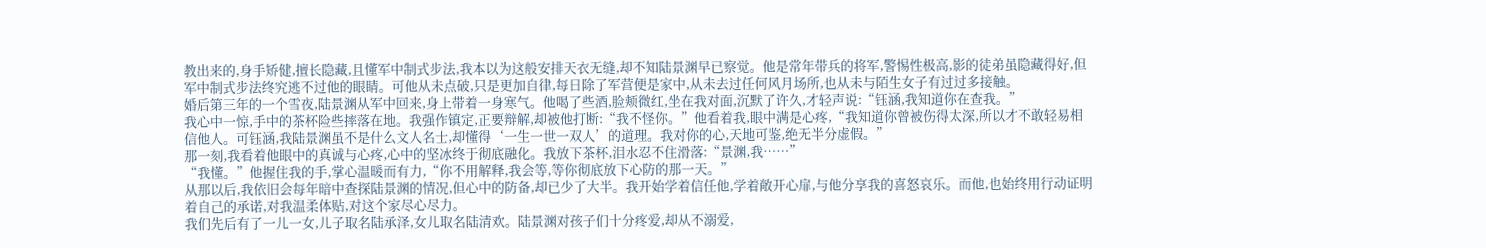教出来的,身手矫健,擅长隐藏,且懂军中制式步法,我本以为这般安排天衣无缝,却不知陆景渊早已察觉。他是常年带兵的将军,警惕性极高,影的徒弟虽隐藏得好,但军中制式步法终究逃不过他的眼睛。可他从未点破,只是更加自律,每日除了军营便是家中,从未去过任何风月场所,也从未与陌生女子有过过多接触。
婚后第三年的一个雪夜,陆景渊从军中回来,身上带着一身寒气。他喝了些酒,脸颊微红,坐在我对面,沉默了许久,才轻声说:“钰涵,我知道你在查我。”
我心中一惊,手中的茶杯险些摔落在地。我强作镇定,正要辩解,却被他打断:“我不怪你。”他看着我,眼中满是心疼,“我知道你曾被伤得太深,所以才不敢轻易相信他人。可钰涵,我陆景渊虽不是什么文人名士,却懂得‘一生一世一双人’的道理。我对你的心,天地可鉴,绝无半分虚假。”
那一刻,我看着他眼中的真诚与心疼,心中的坚冰终于彻底融化。我放下茶杯,泪水忍不住滑落:“景渊,我……”
“我懂。”他握住我的手,掌心温暖而有力,“你不用解释,我会等,等你彻底放下心防的那一天。”
从那以后,我依旧会每年暗中查探陆景渊的情况,但心中的防备,却已少了大半。我开始学着信任他,学着敞开心扉,与他分享我的喜怒哀乐。而他,也始终用行动证明着自己的承诺,对我温柔体贴,对这个家尽心尽力。
我们先后有了一儿一女,儿子取名陆承泽,女儿取名陆清欢。陆景渊对孩子们十分疼爱,却从不溺爱,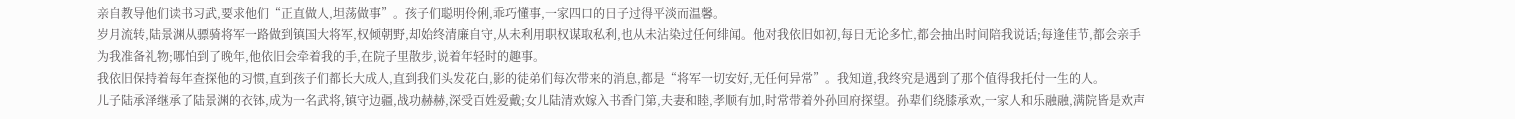亲自教导他们读书习武,要求他们“正直做人,坦荡做事”。孩子们聪明伶俐,乖巧懂事,一家四口的日子过得平淡而温馨。
岁月流转,陆景渊从骠骑将军一路做到镇国大将军,权倾朝野,却始终清廉自守,从未利用职权谋取私利,也从未沾染过任何绯闻。他对我依旧如初,每日无论多忙,都会抽出时间陪我说话;每逢佳节,都会亲手为我准备礼物;哪怕到了晚年,他依旧会牵着我的手,在院子里散步,说着年轻时的趣事。
我依旧保持着每年查探他的习惯,直到孩子们都长大成人,直到我们头发花白,影的徒弟们每次带来的消息,都是“将军一切安好,无任何异常”。我知道,我终究是遇到了那个值得我托付一生的人。
儿子陆承泽继承了陆景渊的衣钵,成为一名武将,镇守边疆,战功赫赫,深受百姓爱戴;女儿陆清欢嫁入书香门第,夫妻和睦,孝顺有加,时常带着外孙回府探望。孙辈们绕膝承欢,一家人和乐融融,满院皆是欢声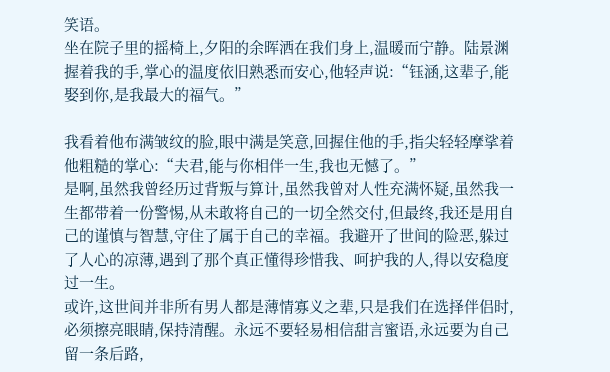笑语。
坐在院子里的摇椅上,夕阳的余晖洒在我们身上,温暖而宁静。陆景渊握着我的手,掌心的温度依旧熟悉而安心,他轻声说:“钰涵,这辈子,能娶到你,是我最大的福气。”

我看着他布满皱纹的脸,眼中满是笑意,回握住他的手,指尖轻轻摩挲着他粗糙的掌心:“夫君,能与你相伴一生,我也无憾了。”
是啊,虽然我曾经历过背叛与算计,虽然我曾对人性充满怀疑,虽然我一生都带着一份警惕,从未敢将自己的一切全然交付,但最终,我还是用自己的谨慎与智慧,守住了属于自己的幸福。我避开了世间的险恶,躲过了人心的凉薄,遇到了那个真正懂得珍惜我、呵护我的人,得以安稳度过一生。
或许,这世间并非所有男人都是薄情寡义之辈,只是我们在选择伴侣时,必须擦亮眼睛,保持清醒。永远不要轻易相信甜言蜜语,永远要为自己留一条后路,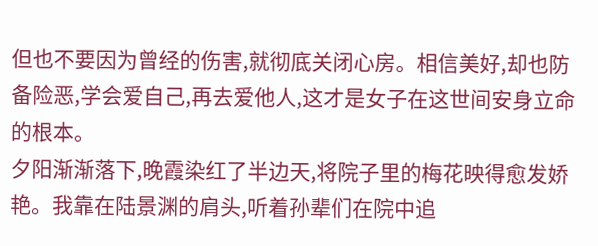但也不要因为曾经的伤害,就彻底关闭心房。相信美好,却也防备险恶,学会爱自己,再去爱他人,这才是女子在这世间安身立命的根本。
夕阳渐渐落下,晚霞染红了半边天,将院子里的梅花映得愈发娇艳。我靠在陆景渊的肩头,听着孙辈们在院中追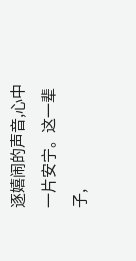逐嬉闹的声音,心中一片安宁。这一辈子,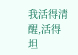我活得清醒,活得坦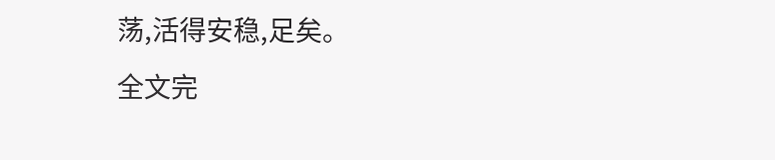荡,活得安稳,足矣。
全文完